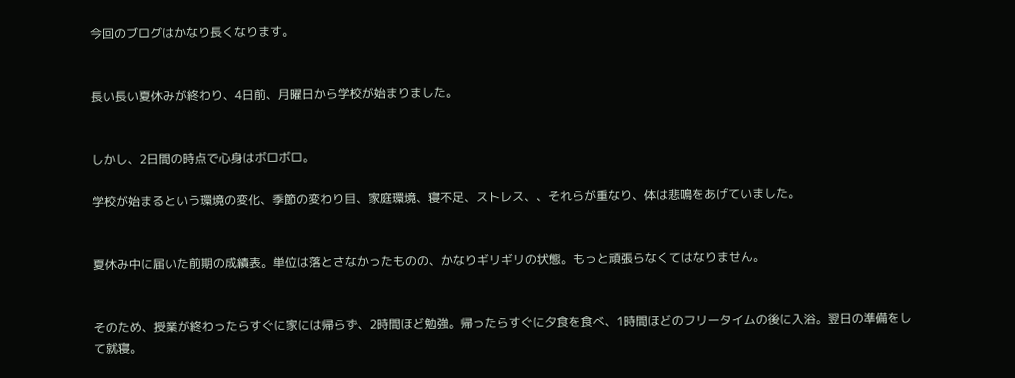今回のブログはかなり長くなります。


長い長い夏休みが終わり、4日前、月曜日から学校が始まりました。


しかし、2日間の時点で心身はボロボロ。

学校が始まるという環境の変化、季節の変わり目、家庭環境、寝不足、ストレス、、それらが重なり、体は悲鳴をあげていました。


夏休み中に届いた前期の成績表。単位は落とさなかったものの、かなりギリギリの状態。もっと頑張らなくてはなりません。


そのため、授業が終わったらすぐに家には帰らず、2時間ほど勉強。帰ったらすぐに夕食を食べ、1時間ほどのフリータイムの後に入浴。翌日の準備をして就寝。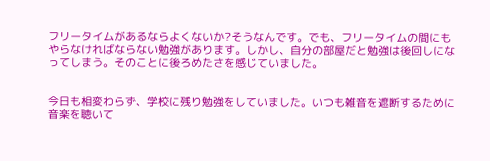フリータイムがあるならよくないか?そうなんです。でも、フリータイムの間にもやらなければならない勉強があります。しかし、自分の部屋だと勉強は後回しになってしまう。そのことに後ろめたさを感じていました。


今日も相変わらず、学校に残り勉強をしていました。いつも雑音を遮断するために音楽を聴いて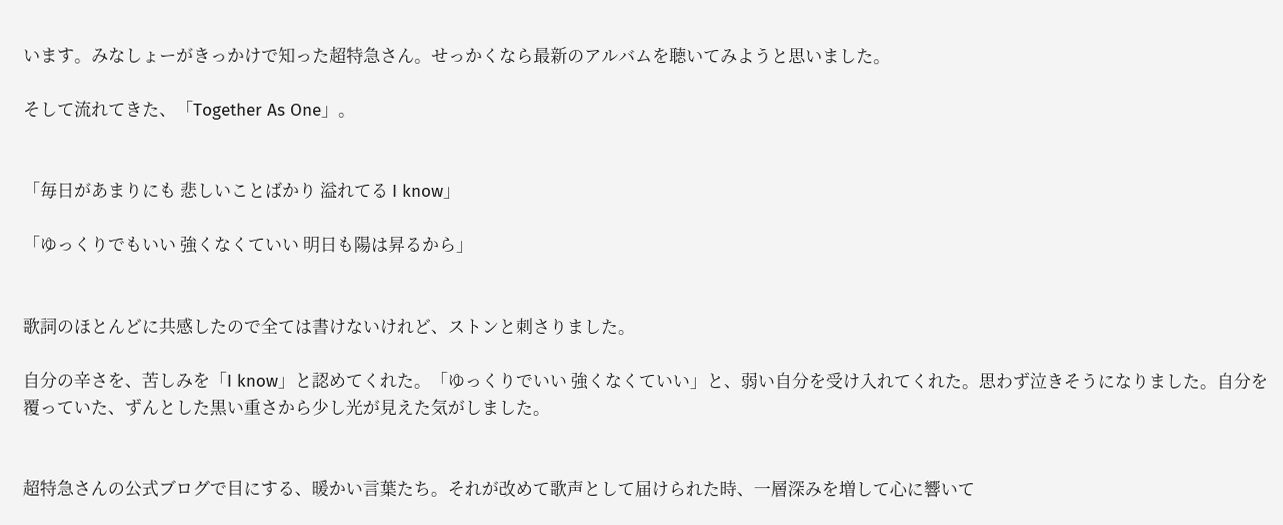います。みなしょーがきっかけで知った超特急さん。せっかくなら最新のアルバムを聴いてみようと思いました。

そして流れてきた、「Together As One」。


「毎日があまりにも 悲しいことばかり 溢れてる I know」

「ゆっくりでもいい 強くなくていい 明日も陽は昇るから」


歌詞のほとんどに共感したので全ては書けないけれど、ストンと刺さりました。

自分の辛さを、苦しみを「I know」と認めてくれた。「ゆっくりでいい 強くなくていい」と、弱い自分を受け入れてくれた。思わず泣きそうになりました。自分を覆っていた、ずんとした黒い重さから少し光が見えた気がしました。


超特急さんの公式ブログで目にする、暖かい言葉たち。それが改めて歌声として届けられた時、一層深みを増して心に響いて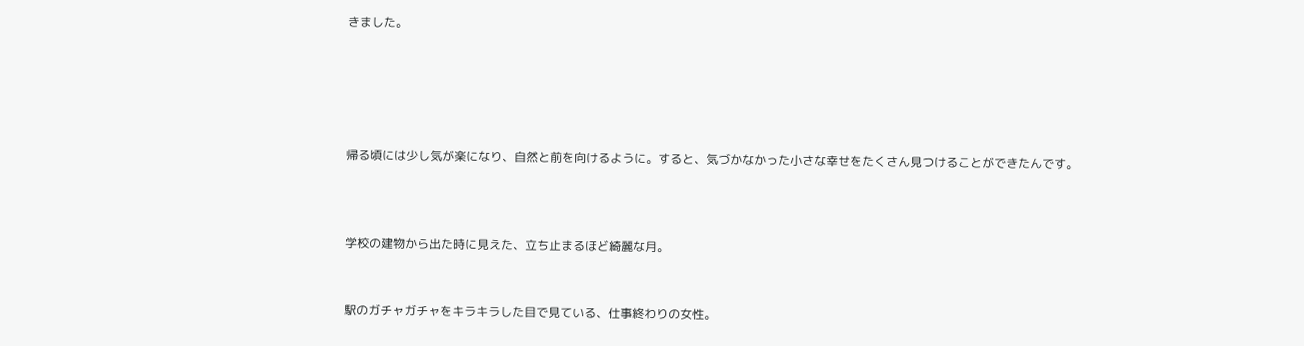きました。





帰る頃には少し気が楽になり、自然と前を向けるように。すると、気づかなかった小さな幸せをたくさん見つけることができたんです。



学校の建物から出た時に見えた、立ち止まるほど綺麗な月。


駅のガチャガチャをキラキラした目で見ている、仕事終わりの女性。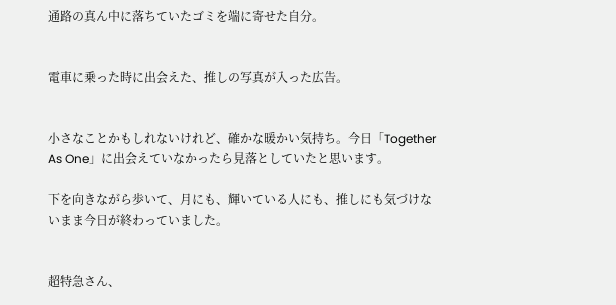通路の真ん中に落ちていたゴミを端に寄せた自分。


電車に乗った時に出会えた、推しの写真が入った広告。


小さなことかもしれないけれど、確かな暖かい気持ち。今日「Together As One」に出会えていなかったら見落としていたと思います。

下を向きながら歩いて、月にも、輝いている人にも、推しにも気づけないまま今日が終わっていました。


超特急さん、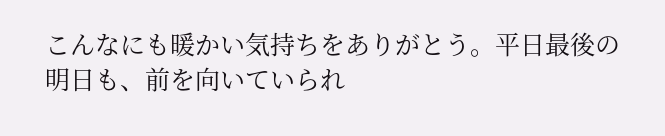こんなにも暖かい気持ちをありがとう。平日最後の明日も、前を向いていられ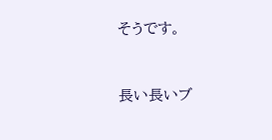そうです。


長い長いブ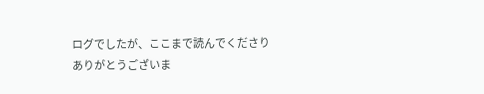ログでしたが、ここまで読んでくださりありがとうございま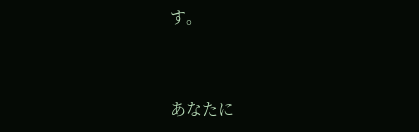す。


あなたに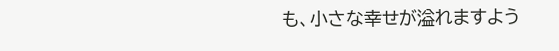も、小さな幸せが溢れますよう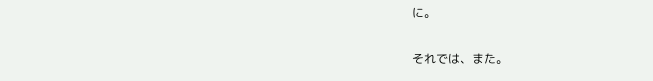に。


それでは、また。